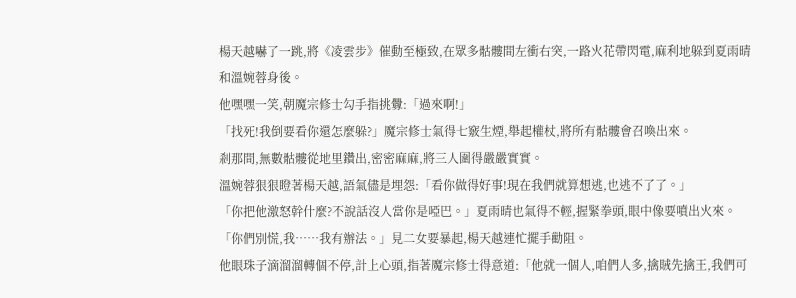楊天越嚇了一跳,將《凌雲步》催動至極致,在眾多骷髏間左衝右突,一路火花帶閃電,麻利地躲到夏雨晴和溫婉蓉身後。
他嘿嘿一笑,朝魔宗修士勾手指挑釁:「過來啊!」
「找死!我倒要看你還怎麼躲?」魔宗修士氣得七竅生煙,舉起權杖,將所有骷髏會召喚出來。
剎那間,無數骷髏從地里鑽出,密密麻麻,將三人圍得嚴嚴實實。
溫婉蓉狠狠瞪著楊天越,語氣儘是埋怨:「看你做得好事!現在我們就算想逃,也逃不了了。」
「你把他激怒幹什麼?不說話沒人當你是啞巴。」夏雨晴也氣得不輕,握緊拳頭,眼中像要噴出火來。
「你們別慌,我……我有辦法。」見二女要暴起,楊天越連忙擺手勸阻。
他眼珠子滴溜溜轉個不停,計上心頭,指著魔宗修士得意道:「他就一個人,咱們人多,擒賊先擒王,我們可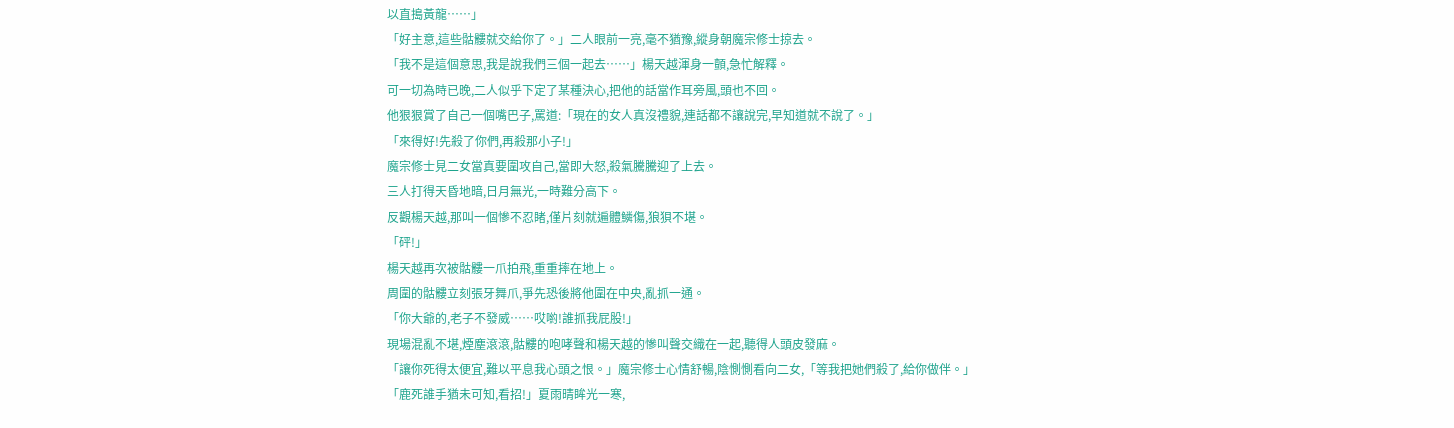以直搗黃龍……」
「好主意,這些骷髏就交給你了。」二人眼前一亮,毫不猶豫,縱身朝魔宗修士掠去。
「我不是這個意思,我是說我們三個一起去……」楊天越渾身一顫,急忙解釋。
可一切為時已晚,二人似乎下定了某種決心,把他的話當作耳旁風,頭也不回。
他狠狠賞了自己一個嘴巴子,罵道:「現在的女人真沒禮貌,連話都不讓說完,早知道就不說了。」
「來得好!先殺了你們,再殺那小子!」
魔宗修士見二女當真要圍攻自己,當即大怒,殺氣騰騰迎了上去。
三人打得天昏地暗,日月無光,一時難分高下。
反觀楊天越,那叫一個慘不忍睹,僅片刻就遍體鱗傷,狼狽不堪。
「砰!」
楊天越再次被骷髏一爪拍飛,重重摔在地上。
周圍的骷髏立刻張牙舞爪,爭先恐後將他圍在中央,亂抓一通。
「你大爺的,老子不發威……哎喲!誰抓我屁股!」
現場混亂不堪,煙塵滾滾,骷髏的咆哮聲和楊天越的慘叫聲交織在一起,聽得人頭皮發麻。
「讓你死得太便宜,難以平息我心頭之恨。」魔宗修士心情舒暢,陰惻惻看向二女,「等我把她們殺了,給你做伴。」
「鹿死誰手猶未可知,看招!」夏雨晴眸光一寒,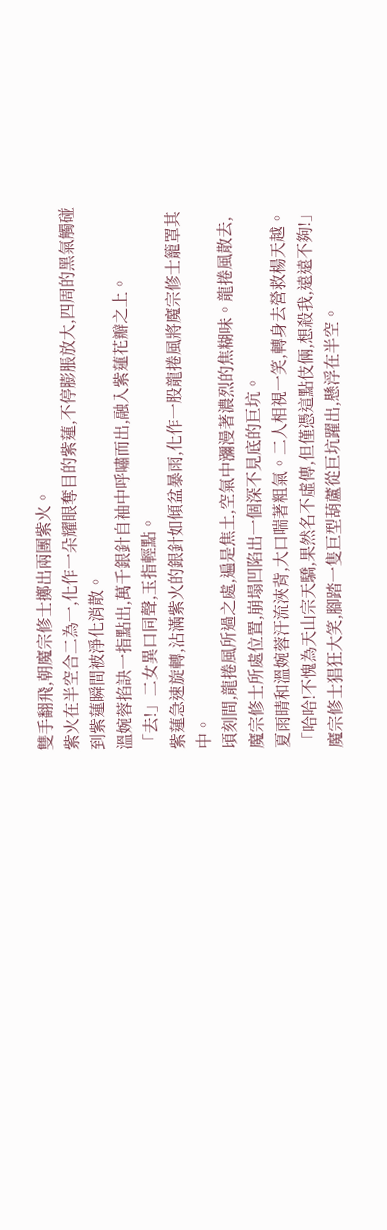雙手翻飛,朝魔宗修士擲出兩團紫火。
紫火在半空合二為一,化作一朵耀眼奪目的紫蓮,不停膨脹放大,四周的黑氣觸碰到紫蓮瞬間被淨化消散。
溫婉蓉掐訣一指點出,萬千銀針自袖中呼嘯而出,融入紫蓮花瓣之上。
「去!」二女異口同聲,玉指輕點。
紫蓮急速旋轉,沾滿紫火的銀針如傾盆暴雨,化作一股龍捲風將魔宗修士籠罩其中。
頃刻間,龍捲風所過之處,遍是焦土,空氣中瀰漫著濃烈的焦糊味。龍捲風散去,魔宗修士所處位置,崩塌凹陷出一個深不見底的巨坑。
夏雨晴和溫婉蓉汗流浹背,大口喘著粗氣。二人相視一笑,轉身去營救楊天越。
「哈哈!不愧為天山宗天驕,果然名不虛傳,但僅憑這點伎倆,想殺我,遠遠不夠!」
魔宗修士猖狂大笑,腳踏一隻巨型葫蘆從巨坑躍出,懸浮在半空。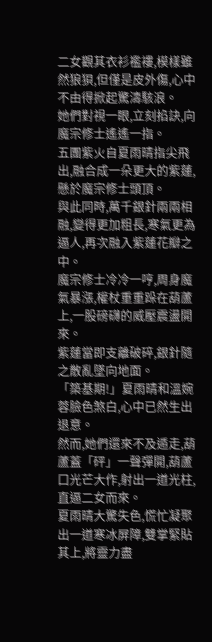二女觀其衣衫襤褸,模樣雖然狼狽,但僅是皮外傷,心中不由得掀起驚濤駭浪。
她們對視一眼,立刻掐訣,向魔宗修士遙遙一指。
五團紫火自夏雨晴指尖飛出,融合成一朵更大的紫蓮,懸於魔宗修士頭頂。
與此同時,萬千銀針兩兩相融,變得更加粗長,寒氣更為逼人,再次融入紫蓮花瓣之中。
魔宗修士冷冷一哼,周身魔氣暴漲,權杖重重跺在葫蘆上,一股磅礴的威壓震盪開來。
紫蓮當即支離破碎,銀針隨之散亂墜向地面。
「築基期!」夏雨晴和溫婉蓉臉色煞白,心中已然生出退意。
然而,她們還來不及遁走,葫蘆蓋「砰」一聲彈開,葫蘆口光芒大作,射出一道光柱,直逼二女而來。
夏雨晴大驚失色,慌忙凝聚出一道寒冰屏障,雙掌緊貼其上,將靈力盡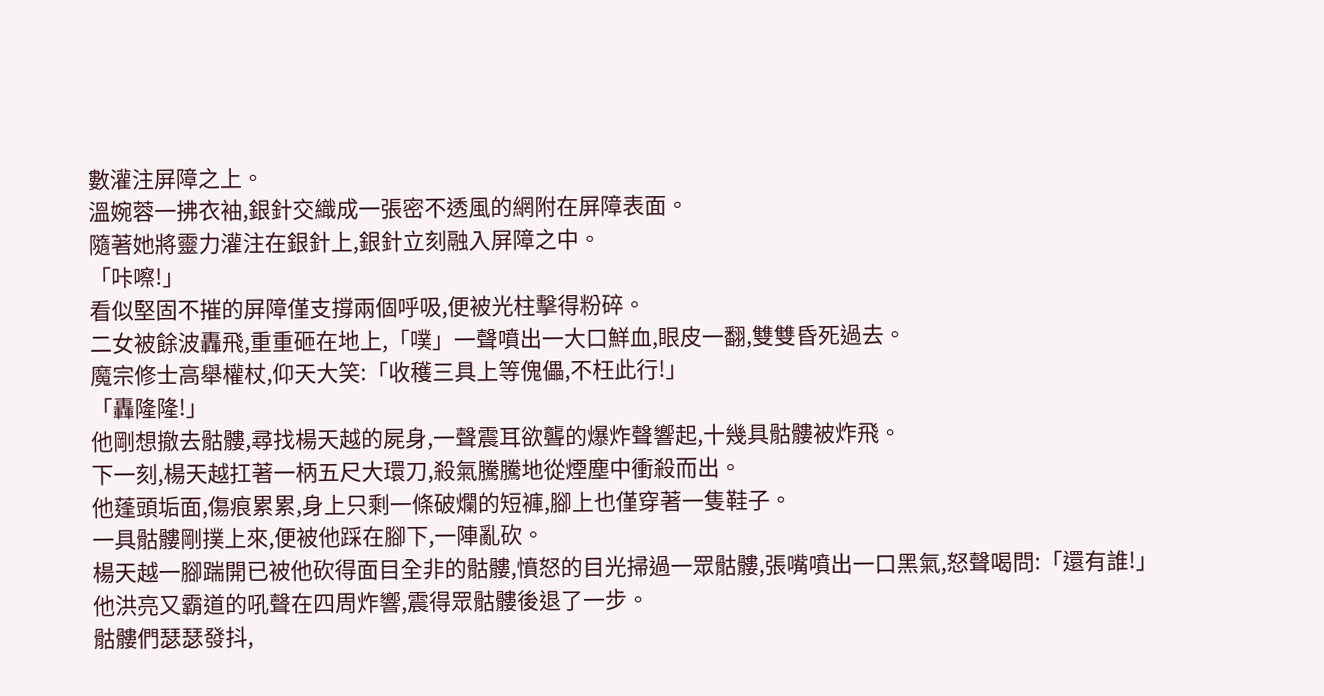數灌注屏障之上。
溫婉蓉一拂衣袖,銀針交織成一張密不透風的網附在屏障表面。
隨著她將靈力灌注在銀針上,銀針立刻融入屏障之中。
「咔嚓!」
看似堅固不摧的屏障僅支撐兩個呼吸,便被光柱擊得粉碎。
二女被餘波轟飛,重重砸在地上,「噗」一聲噴出一大口鮮血,眼皮一翻,雙雙昏死過去。
魔宗修士高舉權杖,仰天大笑:「收穫三具上等傀儡,不枉此行!」
「轟隆隆!」
他剛想撤去骷髏,尋找楊天越的屍身,一聲震耳欲聾的爆炸聲響起,十幾具骷髏被炸飛。
下一刻,楊天越扛著一柄五尺大環刀,殺氣騰騰地從煙塵中衝殺而出。
他蓬頭垢面,傷痕累累,身上只剩一條破爛的短褲,腳上也僅穿著一隻鞋子。
一具骷髏剛撲上來,便被他踩在腳下,一陣亂砍。
楊天越一腳踹開已被他砍得面目全非的骷髏,憤怒的目光掃過一眾骷髏,張嘴噴出一口黑氣,怒聲喝問:「還有誰!」
他洪亮又霸道的吼聲在四周炸響,震得眾骷髏後退了一步。
骷髏們瑟瑟發抖,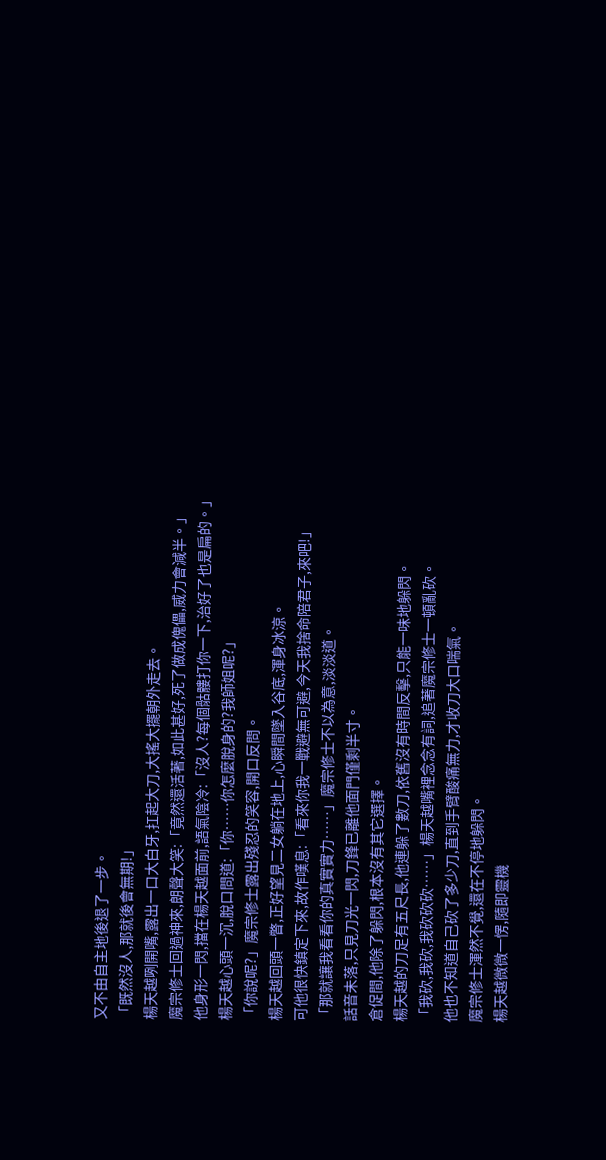又不由自主地後退了一步。
「既然沒人,那就後會無期!」
楊天越咧開嘴,露出一口大白牙,扛起大刀,大搖大擺朝外走去。
魔宗修士回過神來,朗聲大笑:「竟然還活著,如此甚好,死了做成傀儡,威力會減半。」
他身形一閃,擋在楊天越面前,語氣陰冷:「沒人?每個骷髏打你一下,治好了也是扁的。」
楊天越心頭一沉,脫口問道:「你……你怎麼脫身的?我師姐呢?」
「你說呢?」魔宗修士露出殘忍的笑容,開口反問。
楊天越回頭一瞥,正好望見二女躺在地上,心瞬間墜入谷底,渾身冰涼。
可他很快鎮定下來,故作嘆息:「看來你我一戰避無可避,今天我捨命陪君子,來吧!」
「那就讓我看看你的真實實力……」魔宗修士不以為意,淡淡道。
話音未落,只見刀光一閃,刀鋒已離他面門僅剩半寸。
倉促間,他除了躲閃,根本沒有其它選擇。
楊天越的刀足有五尺長,他連躲了數刀,依舊沒有時間反擊,只能一味地躲閃。
「我砍,我砍,我砍砍砍……」楊天越嘴裡念念有詞,追著魔宗修士一頓亂砍。
他也不知道自己砍了多少刀,直到手臂酸痛無力,才收刀大口喘氣。
魔宗修士渾然不覺,還在不停地躲閃。
楊天越微微一愣,隨即靈機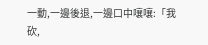一動,一邊後退,一邊口中嚷嚷:「我砍,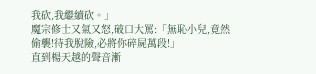我砍,我繼續砍。」
魔宗修士又氣又怒,破口大罵:「無恥小兒,竟然偷襲!待我脫險,必將你碎屍萬段!」
直到楊天越的聲音漸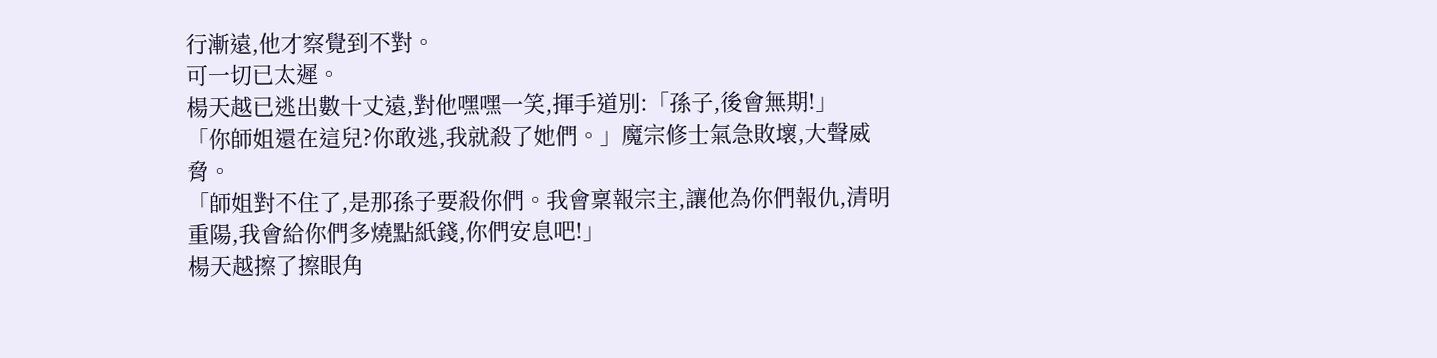行漸遠,他才察覺到不對。
可一切已太遲。
楊天越已逃出數十丈遠,對他嘿嘿一笑,揮手道別:「孫子,後會無期!」
「你師姐還在這兒?你敢逃,我就殺了她們。」魔宗修士氣急敗壞,大聲威脅。
「師姐對不住了,是那孫子要殺你們。我會稟報宗主,讓他為你們報仇,清明重陽,我會給你們多燒點紙錢,你們安息吧!」
楊天越擦了擦眼角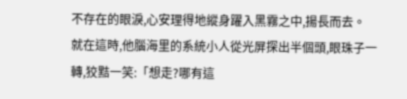不存在的眼淚,心安理得地縱身躍入黑霧之中,揚長而去。
就在這時,他腦海里的系統小人從光屏探出半個頭,眼珠子一轉,狡黠一笑:「想走?哪有這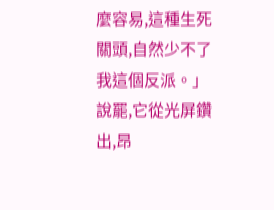麼容易,這種生死關頭,自然少不了我這個反派。」
說罷,它從光屏鑽出,昂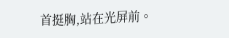首挺胸,站在光屏前。